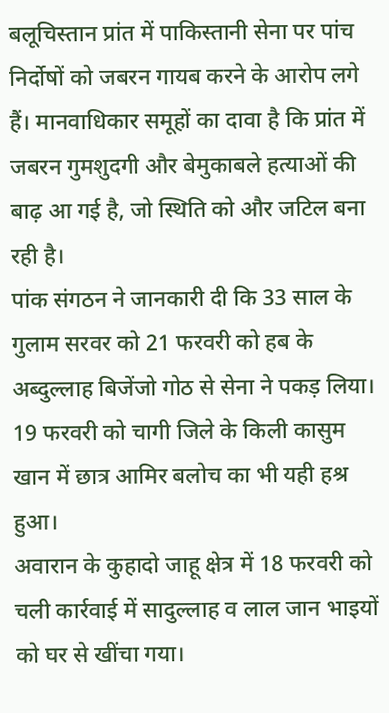बलूचिस्तान प्रांत में पाकिस्तानी सेना पर पांच निर्दोषों को जबरन गायब करने के आरोप लगे हैं। मानवाधिकार समूहों का दावा है कि प्रांत में जबरन गुमशुदगी और बेमुकाबले हत्याओं की बाढ़ आ गई है, जो स्थिति को और जटिल बना रही है।
पांक संगठन ने जानकारी दी कि 33 साल के गुलाम सरवर को 21 फरवरी को हब के अब्दुल्लाह बिजेंजो गोठ से सेना ने पकड़ लिया। 19 फरवरी को चागी जिले के किली कासुम खान में छात्र आमिर बलोच का भी यही हश्र हुआ।
अवारान के कुहादो जाहू क्षेत्र में 18 फरवरी को चली कार्रवाई में सादुल्लाह व लाल जान भाइयों को घर से खींचा गया।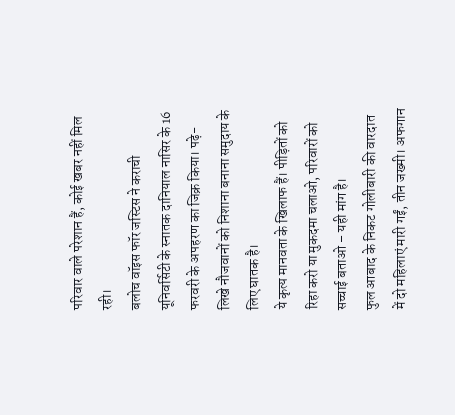परिवार वाले परेशान हैं, कोई खबर नहीं मिल रही।
बलोच वॉइस फॉर जस्टिस ने कराची यूनिवर्सिटी के स्नातक दानियाल नासिर के 16 फरवरी के अपहरण का जिक्र किया। पढ़े-लिखे नौजवानों को निशाना बनाना समुदाय के लिए घातक है।
ये कृत्य मानवता के खिलाफ हैं। पीड़ितों को रिहा करो या मुकदमा चलाओ, परिवारों को सच्चाई बताओ – यही मांग है।
फुल आबाद के निकट गोलीबारी की वारदात में दो महिलाएं मारी गईं, तीन जख्मी। अफगान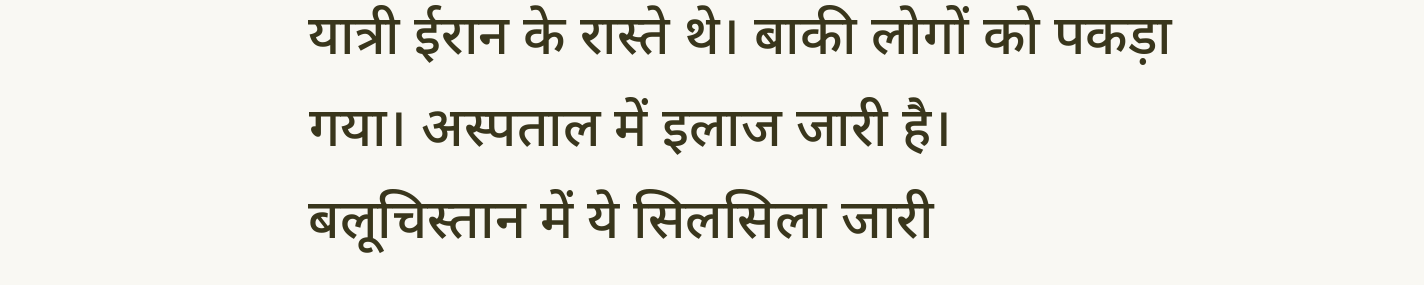यात्री ईरान के रास्ते थे। बाकी लोगों को पकड़ा गया। अस्पताल में इलाज जारी है।
बलूचिस्तान में ये सिलसिला जारी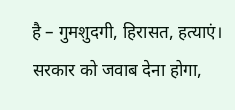है – गुमशुदगी, हिरासत, हत्याएं। सरकार को जवाब देना होगा,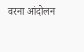वरना आंदोलन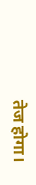तेज होगा।